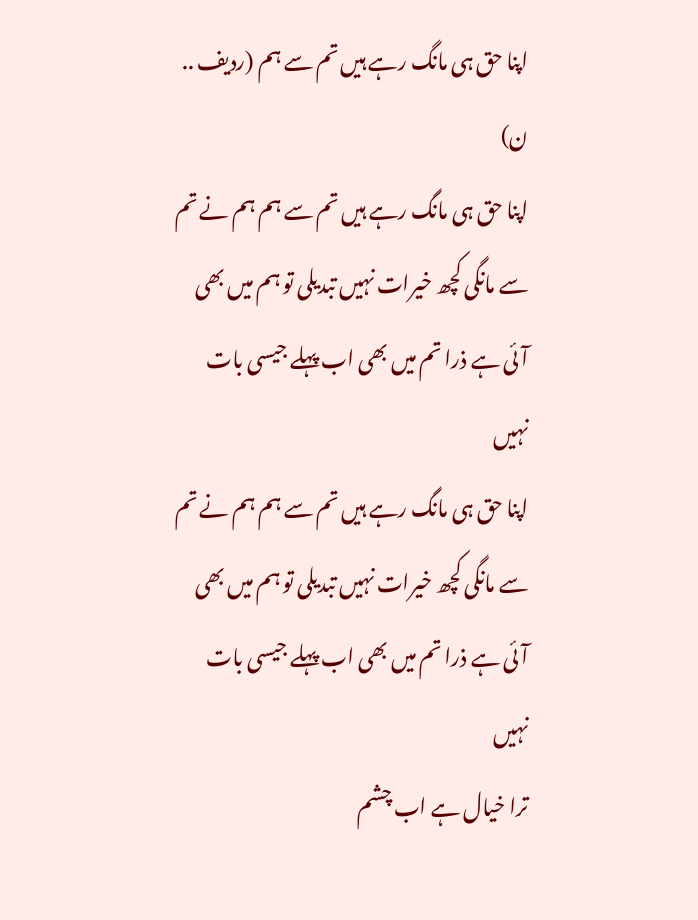اپنا حق ہی مانگ رہے ہیں تم سے ہم (ردیف .. ن)
اپنا حق ہی مانگ رہے ہیں تم سے ہم ہم نے تم سے مانگی کچھ خیرات نہیں تبدیلی تو ہم میں بھی آئی ہے ذرا تم میں بھی اب پہلے جیسی بات نہیں
اپنا حق ہی مانگ رہے ہیں تم سے ہم ہم نے تم سے مانگی کچھ خیرات نہیں تبدیلی تو ہم میں بھی آئی ہے ذرا تم میں بھی اب پہلے جیسی بات نہیں
ترا خیال ہے اب چشم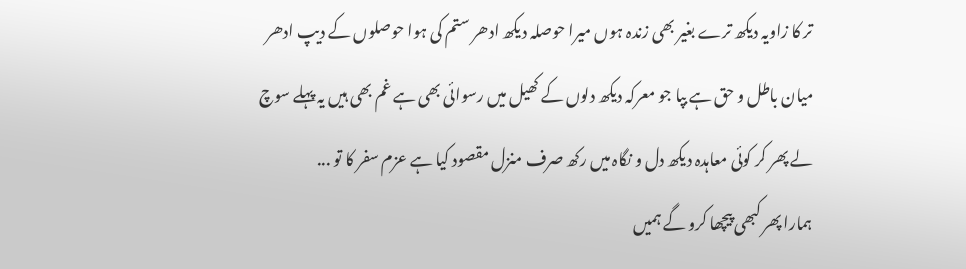تر کا زاویہ دیکھ ترے بغیر بھی زندہ ہوں میرا حوصلہ دیکھ ادھر ستم کی ہوا حوصلوں کے دیپ ادھر میان باطل و حق ہے بپا جو معرکہ دیکھ دلوں کے کھیل میں رسوائی بھی ہے غم بھی ہیں یہ پہلے سوچ لے پھر کر کوئی معاہدہ دیکھ دل و نگاہ میں رکھ صرف منزل مقصود کیا ہے عزم سفر کا تو ...
ہمارا پھر کبھی پیچھا کرو گے ہمیں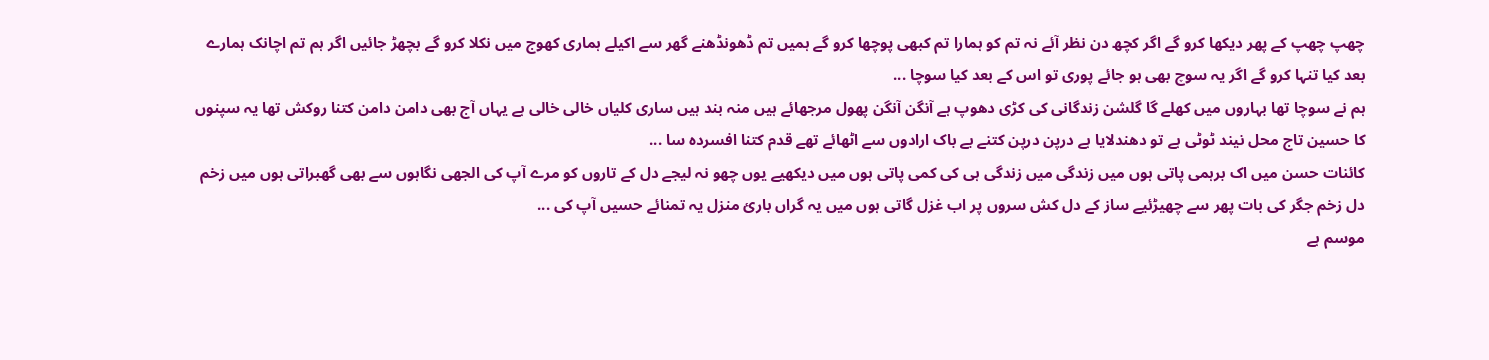چھپ چھپ کے پھر دیکھا کرو گے اگر کچھ دن نظر آئے نہ تم کو ہمارا تم کبھی پوچھا کرو گے ہمیں تم ڈھونڈھنے گھر سے اکیلے ہماری کھوج میں نکلا کرو گے بچھڑ جائیں اگر ہم تم اچانک ہمارے بعد کیا تنہا کرو گے اگر یہ سوچ بھی ہو جائے پوری تو اس کے بعد کیا سوچا ...
ہم نے سوچا تھا بہاروں میں کھلے گا گلشن زندگانی کی کڑی دھوپ ہے آنگن آنگن پھول مرجھائے ہیں منہ بند ہیں ساری کلیاں خالی خالی ہے یہاں آج بھی دامن دامن کتنا روکش تھا یہ سپنوں کا حسین تاج محل نیند ٹوٹی ہے تو دھندلایا ہے درپن درپن کتنے بے باک ارادوں سے اٹھائے تھے قدم کتنا افسردہ سا ...
کائنات حسن میں اک برہمی پاتی ہوں میں زندگی میں زندگی ہی کی کمی پاتی ہوں میں دیکھیے یوں چھو نہ لیجے دل کے تاروں کو مرے آپ کی الجھی نگاہوں سے بھی گھبراتی ہوں میں زخم دل زخم جگر کی بات پھر سے چھیڑئیے ساز کے دل کش سروں پر اب غزل گاتی ہوں میں یہ گراں باریٔ منزل یہ تمنائے حسیں آپ کی ...
موسم ہے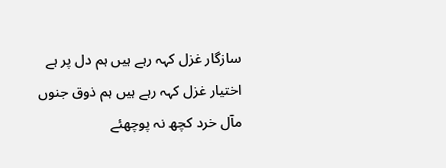سازگار غزل کہہ رہے ہیں ہم دل پر ہے اختیار غزل کہہ رہے ہیں ہم ذوق جنوں مآل خرد کچھ نہ پوچھئے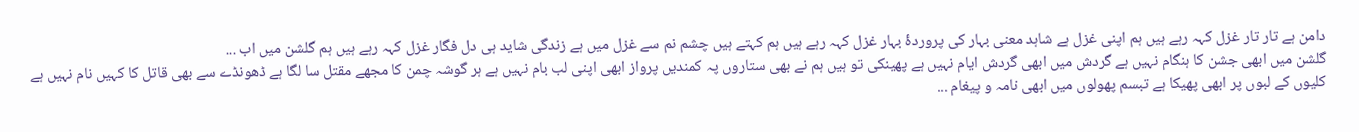دامن ہے تار تار غزل کہہ رہے ہیں ہم اپنی غزل ہے شاہد معنی بہار کی پروردۂ بہار غزل کہہ رہے ہیں ہم کہتے ہیں چشم نم سے غزل میں ہے زندگی شاید ہی دل فگار غزل کہہ رہے ہیں ہم گلشن میں اب ...
گلشن میں ابھی جشن کا ہنگام نہیں ہے گردش میں ابھی گردش ایام نہیں ہے پھینکی تو ہیں ہم نے بھی ستاروں پہ کمندیں پرواز ابھی اپنی لب بام نہیں ہے ہر گوشہ چمن کا مجھے مقتل سا لگا ہے ڈھونڈے سے بھی قاتل کا کہیں نام نہیں ہے کلیوں کے لبوں پر ابھی پھیکا ہے تبسم پھولوں میں ابھی نامہ و پیغام ...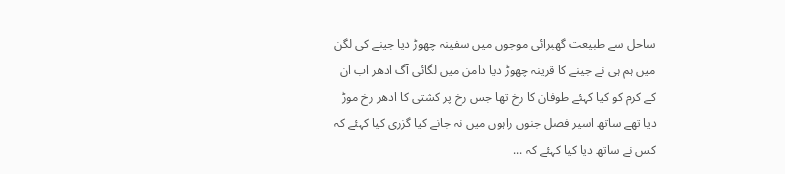ساحل سے طبیعت گھبرائی موجوں میں سفینہ چھوڑ دیا جینے کی لگن میں ہم ہی نے جینے کا قرینہ چھوڑ دیا دامن میں لگائی آگ ادھر اب ان کے کرم کو کیا کہئے طوفان کا رخ تھا جس رخ پر کشتی کا ادھر رخ موڑ دیا تھے ساتھ اسیر فصل جنوں راہوں میں نہ جانے کیا گزری کیا کہئے کہ کس نے ساتھ دیا کیا کہئے کہ ...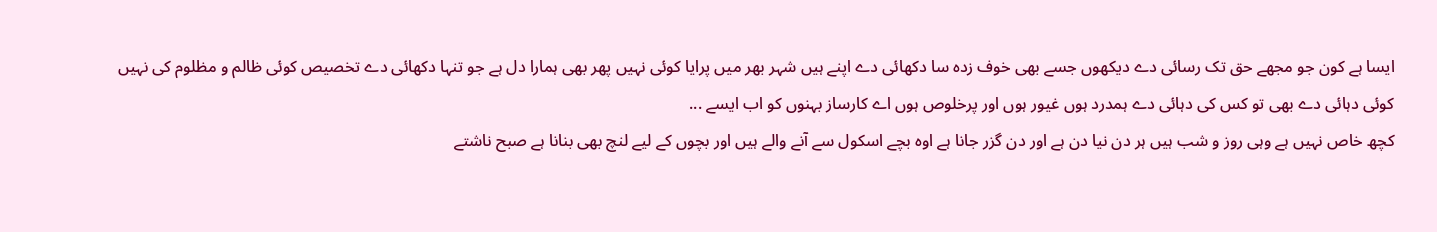ایسا ہے کون جو مجھے حق تک رسائی دے دیکھوں جسے بھی خوف زدہ سا دکھائی دے اپنے ہیں شہر بھر میں پرایا کوئی نہیں پھر بھی ہمارا دل ہے جو تنہا دکھائی دے تخصیص کوئی ظالم و مظلوم کی نہیں کوئی دہائی دے بھی تو کس کی دہائی دے ہمدرد ہوں غیور ہوں اور پرخلوص ہوں اے کارساز بہنوں کو اب ایسے ...
کچھ خاص نہیں ہے وہی روز و شب ہیں ہر دن نیا دن ہے اور دن گزر جانا ہے اوہ بچے اسکول سے آنے والے ہیں اور بچوں کے لیے لنچ بھی بنانا ہے صبح ناشتے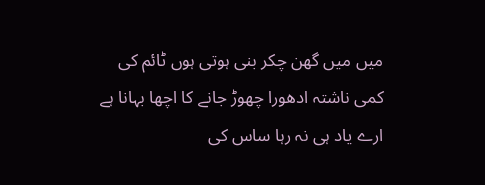میں میں گھن چکر بنی ہوتی ہوں ٹائم کی کمی ناشتہ ادھورا چھوڑ جانے کا اچھا بہانا ہے ارے یاد ہی نہ رہا ساس کی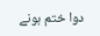دوا ختم ہونے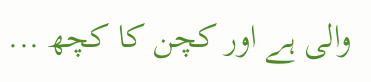والی ہے اور کچن کا کچھ ...